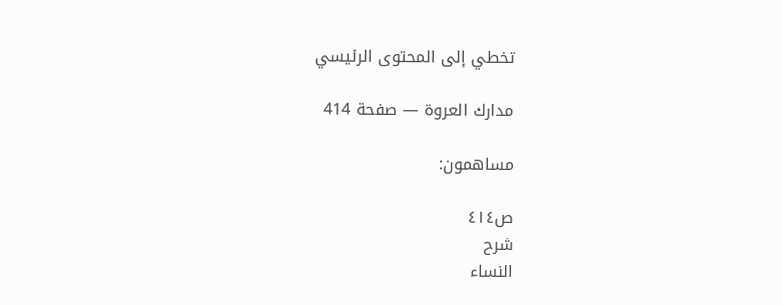تخطي إلى المحتوى الرئيسي

مدارك العروة — صفحة 414

مساهمون:

ص٤١٤
شرح
النساء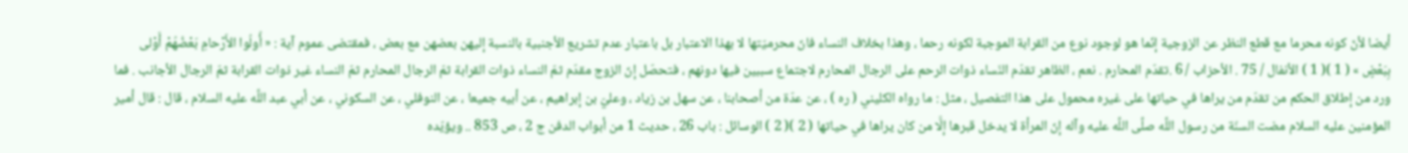أيضا لأنّ كونه محرما مع قطع النظر عن الزوجية إنّما هو لوجود نوع من القرابة الموجبة لكونه رحما ، وهذا بخلاف النساء فانّ محرميّتها لا بهذا الاعتبار بل باعتبار عدم تشريع الأجنبية بالنسبة إليهن بعضهن مع بعض ، فمقتضى عموم آية : « أُولُوا الأَرْحامِ بَعْضُهُمْ أَوْلى بِبَعْضٍ » ( 1 )( 1 ) الأنفال / 75 . الأحزاب / 6 .تقدّم المحارم . نعم ، الظاهر تقدّم النّساء ذوات الرحم على الرجال المحارم لاجتماع سببين فيها دونهم ، فتحصّل إنّ الزوج مقدّم ثمّ النساء ذوات القرابة ثمّ الرجال المحارم ثمّ النساء غير ذوات القرابة ثمّ الرجال الأجانب . فما ورد من إطلاق الحكم من تقدّم من يراها في حياتها على غيره محمول على هذا التفصيل ، مثل : ما رواه الكليني ( ره ) ، عن عدّة من أصحابنا ، عن سهل بن زياد ، وعليّ بن إبراهيم ، عن أبيه جميعا ، عن النوفلي ، عن السكوني ، عن أبي عبد اللَّه عليه السلام ، قال : قال أمير المؤمنين عليه السلام مضت السنّة من رسول اللَّه صلَّى اللَّه عليه وآله إنّ المرأة لا يدخل قبرها إلَّا من كان يراها في حياتها ( 2 )( 2 ) الوسائل : باب 26 ، حديث 1 من أبواب الدفن ج 2 ، ص 853 .. ويؤيّده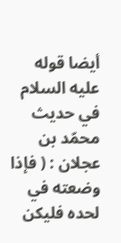أيضا قوله عليه السلام في حديث محمّد بن عجلان : ( فإذا وضعته في لحده فليكن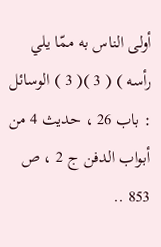أولى الناس به ممّا يلي رأسه ) ( 3 )( 3 ) الوسائل : باب 26 ، حديث 4 من أبواب الدفن ج 2 ، ص 853 ..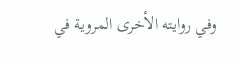وفي روايته الأخرى المروية في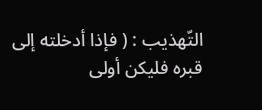التّهذيب : ( فإذا أدخلته إلى قبره فليكن أولى